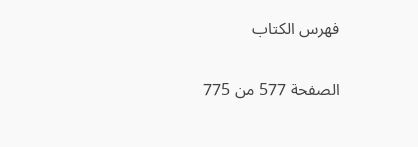فهرس الكتاب

الصفحة 577 من 775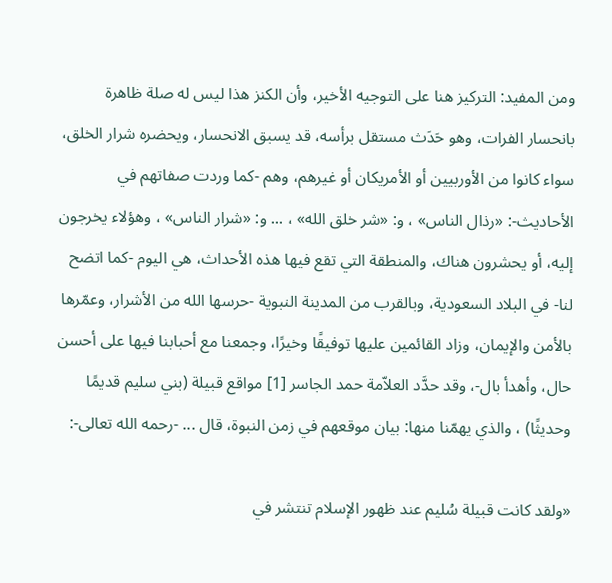ومن المفيد: التركيز هنا على التوجيه الأخير، وأن الكنز هذا ليس له صلة ظاهرة بانحسار الفرات، وهو حَدَث مستقل برأسه، قد يسبق الانحسار، ويحضره شرار الخلق، سواء كانوا من الأوربيين أو الأمريكان أو غيرهم، وهم -كما وردت صفاتهم في الأحاديث-: «رذال الناس» ، و: «شر خلق الله» ، ... و: «شرار الناس» ، وهؤلاء يخرجون إليه، أو يحشرون هناك، والمنطقة التي تقع فيها هذه الأحداث، هي اليوم -كما اتضح لنا- في البلاد السعودية، وبالقرب من المدينة النبوية -حرسها الله من الأشرار، وعمّرها بالأمن والإيمان، وزاد القائمين عليها توفيقًا وخيرًا، وجمعنا مع أحبابنا فيها على أحسن حال، وأهدأ بال-، وقد حدَّد العلاّمة حمد الجاسر [1] مواقع قبيلة (بني سليم قديمًا وحديثًا) ، والذي يهمّنا منها: بيان موقعهم في زمن النبوة، قال ... -رحمه الله تعالى-:

«ولقد كانت قبيلة سُليم عند ظهور الإسلام تنتشر في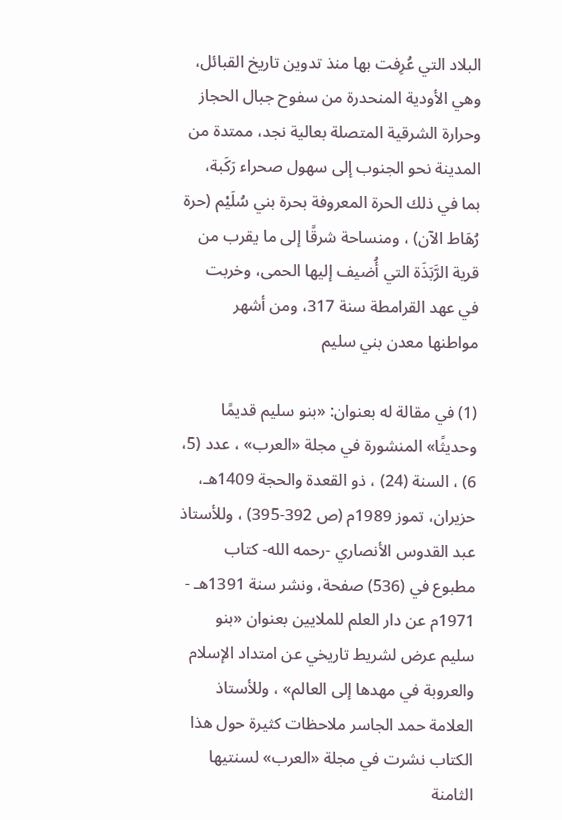البلاد التي عُرِفت بها منذ تدوين تاريخ القبائل، وهي الأودية المنحدرة من سفوح جبال الحجاز وحرارة الشرقية المتصلة بعالية نجد، ممتدة من المدينة نحو الجنوب إلى سهول صحراء رَكَبة، بما في ذلك الحرة المعروفة بحرة بني سُلَيْم (حرة رُهَاط الآن) ، ومنساحة شرقًا إلى ما يقرب من قرية الرَّبَذَة التي أُضيف إليها الحمى، وخربت في عهد القرامطة سنة 317، ومن أشهر مواطنها معدن بني سليم

(1) في مقالة له بعنوان: «بنو سليم قديمًا وحديثًا» المنشورة في مجلة «العرب» ، عدد (5، 6) ، السنة (24) ، ذو القعدة والحجة 1409هـ، حزيران، تموز 1989م (ص 392-395) ، وللأستاذ عبد القدوس الأنصاري -رحمه الله- كتاب مطبوع في (536) صفحة، ونشر سنة 1391هـ - 1971م عن دار العلم للملايين بعنوان «بنو سليم عرض لشريط تاريخي عن امتداد الإسلام والعروبة في مهدها إلى العالم» ، وللأستاذ العلامة حمد الجاسر ملاحظات كثيرة حول هذا الكتاب نشرت في مجلة «العرب» لسنتيها الثامنة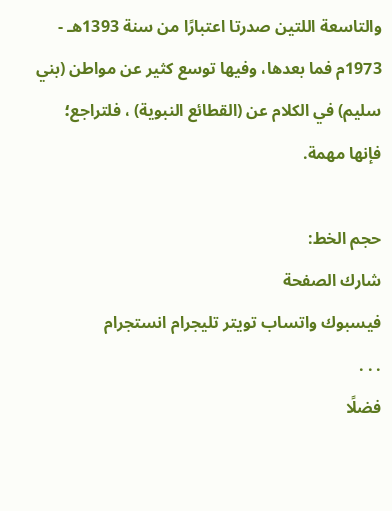والتاسعة اللتين صدرتا اعتبارًا من سنة 1393هـ - 1973م فما بعدها، وفيها توسع كثير عن مواطن (بني سليم) في الكلام عن (القطائع النبوية) ، فلتراجع؛ فإنها مهمة.

حجم الخط:
شارك الصفحة
فيسبوك واتساب تويتر تليجرام انستجرام
. . .
فضلًا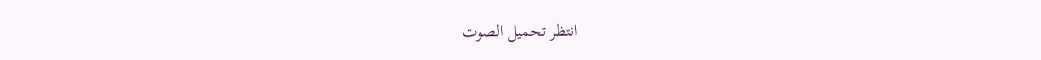انتظر تحميل الصوت